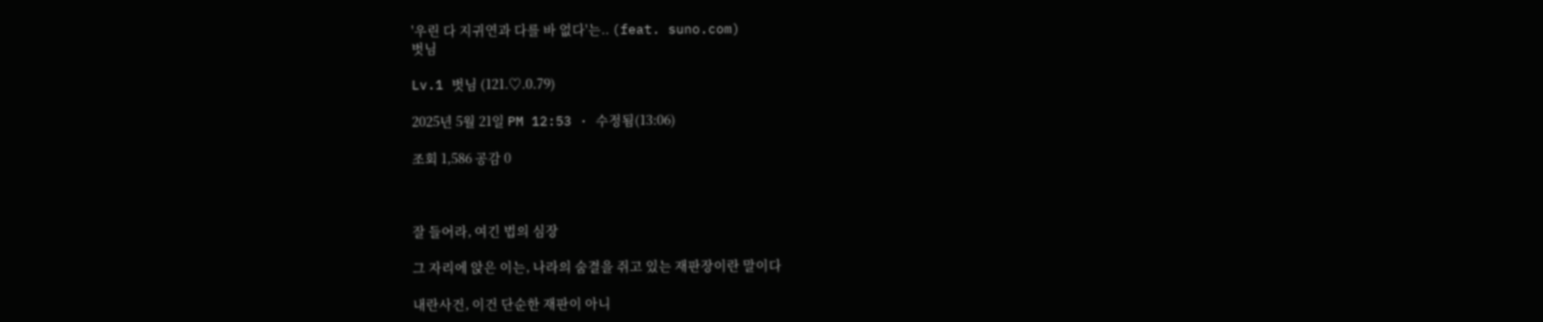'우린 다 지귀연과 다를 바 없다'는.. (feat. suno.com)
벗님

Lv.1 벗님 (121.♡.0.79)

2025년 5월 21일 PM 12:53 · 수정됨(13:06)

조회 1,586 공감 0



잘 들어라, 여긴 법의 심장

그 자리에 앉은 이는, 나라의 숨결을 쥐고 있는 재판장이란 말이다

내란사건, 이건 단순한 재판이 아니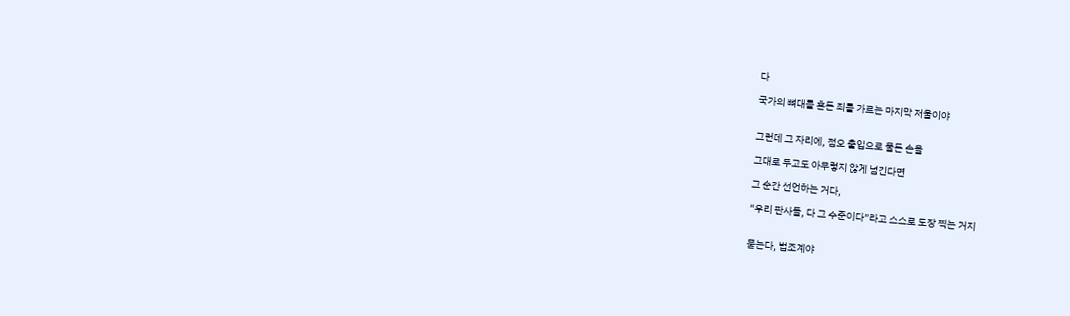다

국가의 뼈대를 흔든 죄를 가르는 마지막 저울이야


그런데 그 자리에, 점오 출입으로 물든 손을

그대로 두고도 아무렇지 않게 넘긴다면

그 순간 선언하는 거다,

“우리 판사들, 다 그 수준이다”라고 스스로 도장 찍는 거지


묻는다, 법조계야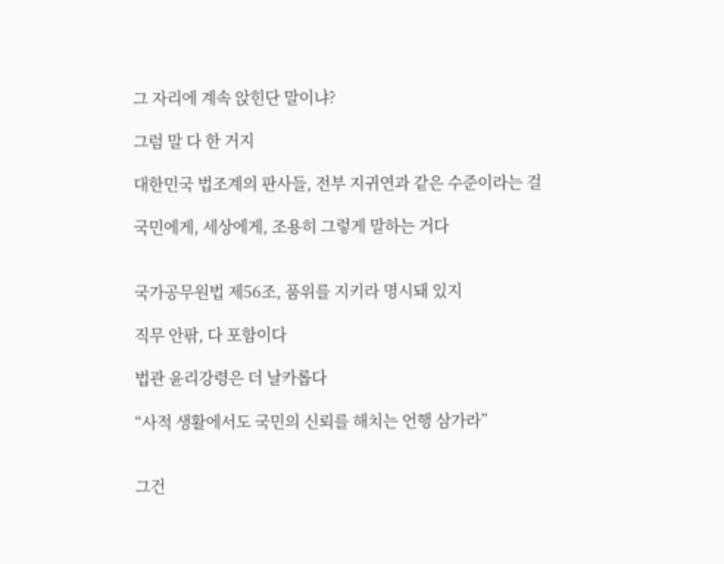그 자리에 계속 앉힌단 말이냐?

그럼 말 다 한 거지

대한민국 법조계의 판사들, 전부 지귀연과 같은 수준이라는 걸

국민에게, 세상에게, 조용히 그렇게 말하는 거다


국가공무원법 제56조, 품위를 지키라 명시돼 있지

직무 안팎, 다 포함이다

법관 윤리강령은 더 날카롭다

“사적 생활에서도 국민의 신뢰를 해치는 언행 삼가라”


그건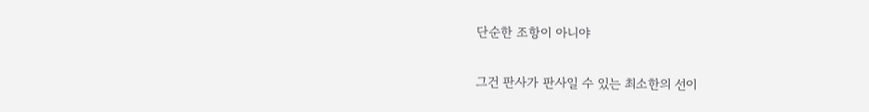단순한 조항이 아니야

그건 판사가 판사일 수 있는 최소한의 선이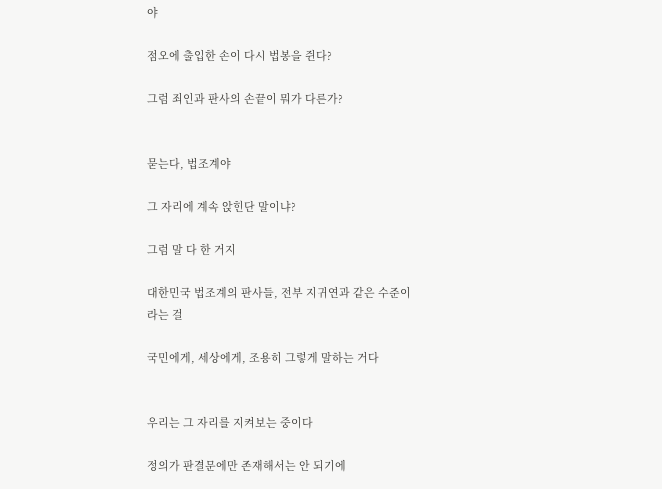야

점오에 출입한 손이 다시 법봉을 쥔다?

그럼 죄인과 판사의 손끝이 뭐가 다른가?


묻는다, 법조계야

그 자리에 계속 앉힌단 말이냐?

그럼 말 다 한 거지

대한민국 법조계의 판사들, 전부 지귀연과 같은 수준이라는 걸

국민에게, 세상에게, 조용히 그렇게 말하는 거다


우리는 그 자리를 지켜보는 중이다

정의가 판결문에만 존재해서는 안 되기에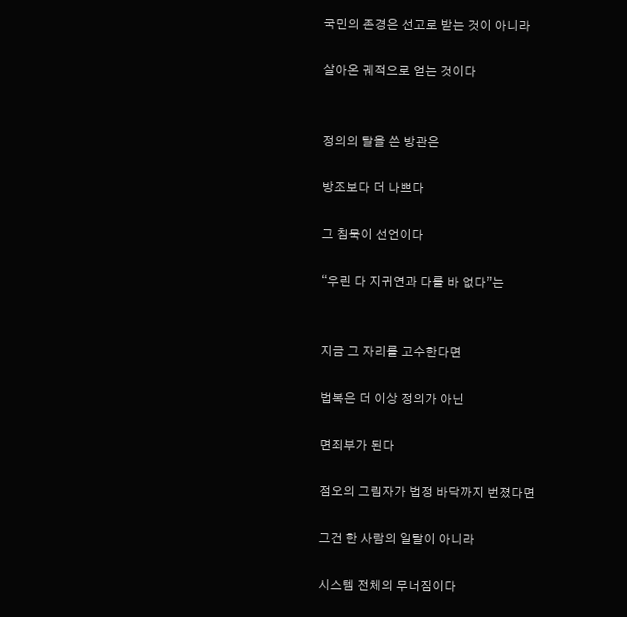국민의 존경은 선고로 받는 것이 아니라

살아온 궤적으로 얻는 것이다


정의의 탈을 쓴 방관은

방조보다 더 나쁘다

그 침묵이 선언이다

“우린 다 지귀연과 다를 바 없다”는


지금 그 자리를 고수한다면

법복은 더 이상 정의가 아닌

면죄부가 된다

점오의 그림자가 법정 바닥까지 번졌다면

그건 한 사람의 일탈이 아니라

시스템 전체의 무너짐이다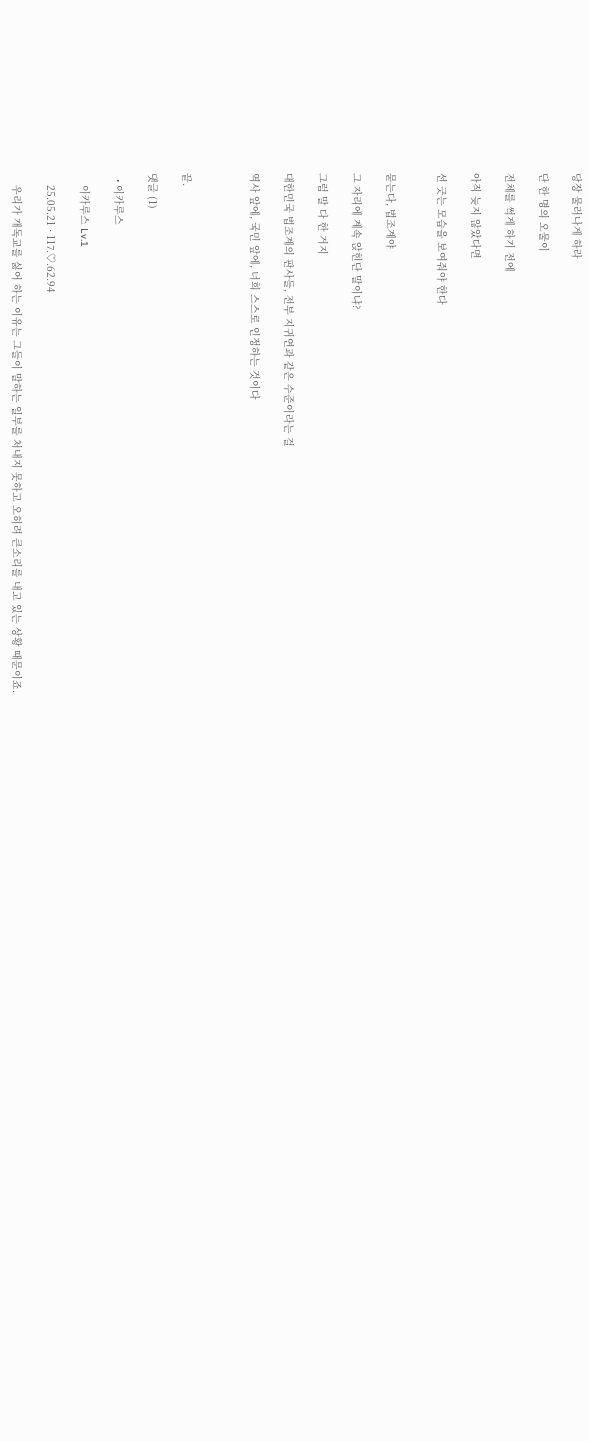당장 물러나게 하라

단 한 명의 오물이

전체를 썩게 하기 전에

아직 늦지 않았다면

선 긋는 모습을 보여줘야 한다


묻는다, 법조계야

그 자리에 계속 앉힌단 말이냐?

그럼 말 다 한 거지

대한민국 법조계의 판사들, 전부 지귀연과 같은 수준이라는 걸

역사 앞에, 국민 앞에, 너희 스스로 인정하는 것이다



끝.

댓글 (1)

  • 이카루스

    이카루스 Lv.1

    25.05.21 · 117.♡.62.94

    우리가 개독교를 싫어 하는 이유는 그들이 말하는 일부를 처내지 못하고 오히려 큰소리를 내고 있는 상황 때문이죠.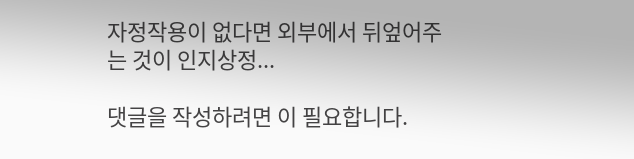자정작용이 없다면 외부에서 뒤엎어주는 것이 인지상정...

댓글을 작성하려면 이 필요합니다.